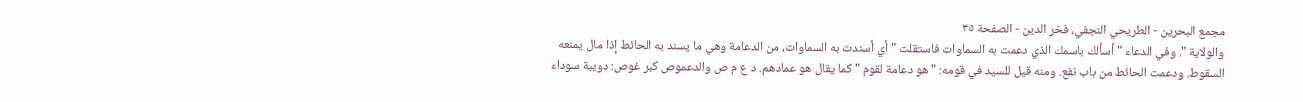مجمع البحرين - الطريحي النجفي، فخر الدين - الصفحة ٣٥
والولاية ". وفي الدعاء " أسألك باسمك الذي دعمت به السماوات فاستقلت " أي أسندت به السماوات، من الدعامة وهي ما يسند به الحائط إذا مال يمنعه السقوط. ودعمت الحائط من باب نفع. ومنه قيل للسيد في قومه: " هو دعامة لقوم " كما يقال هو عمادهم. د ع م ص والدعموص كبر غوص: دويبة سوداء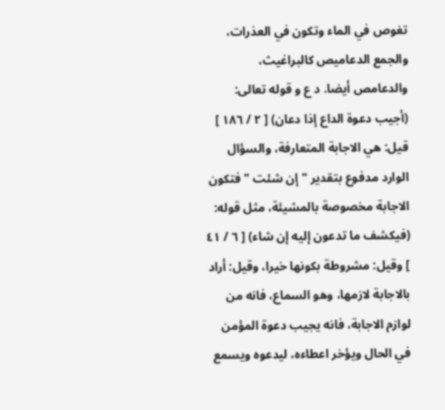تغوص في الماء وتكون في العذرات، والجمع الدعاميص كالبراغيث، والدعامص أيضا. د ع و قوله تعالى: (أجيب دعوة الداع إذا دعان) [ ٢ / ١٨٦ ] قيل: هي الاجابة المتعارفة، والسؤال الوارد مدفوع بتقدير " إن شئت " فتكون الاجابة مخصوصة بالمشيئة، مثل قوله: (فيكشف ما تدعون إليه إن شاء) [ ٦ / ٤١ ] وقيل: مشروطة بكونها خيرا، وقيل: أراد بالاجابة لازمها، وهو السماع، فانه من لوازم الاجابة، فانه يجيب دعوة المؤمن في الحال ويؤخر اعطاءه، ليدعوه ويسمع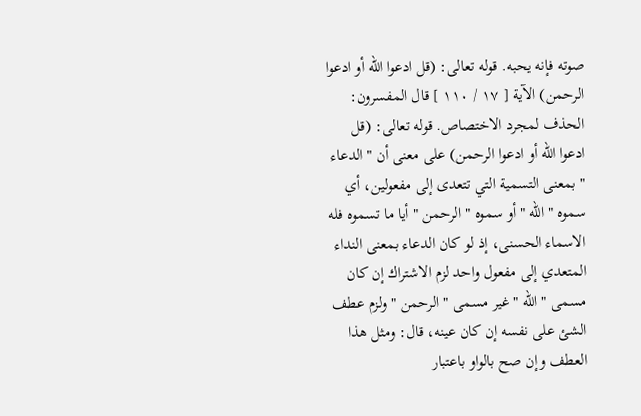صوته فإنه يحبه. قوله تعالى: (قل ادعوا الله أو ادعوا الرحمن) الآية [ ١٧ / ١١٠ ] قال المفسرون: الحذف لمجرد الاختصاص. قوله تعالى: (قل ادعوا الله أو ادعوا الرحمن) على معنى أن " الدعاء " بمعنى التسمية التي تتعدى إلى مفعولين، أي سموه " الله " أو سموه " الرحمن " أيا ما تسموه فله الاسماء الحسنى، إذ لو كان الدعاء بمعنى النداء المتعدي إلى مفعول واحد لزم الاشتراك إن كان مسمى " الله " غير مسمى " الرحمن " ولزم عطف الشئ على نفسه إن كان عينه، قال: ومثل هذا العطف وإن صح بالواو باعتبار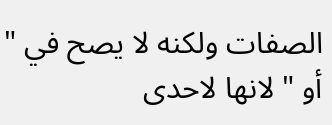الصفات ولكنه لا يصح في " أو " لانها لاحدى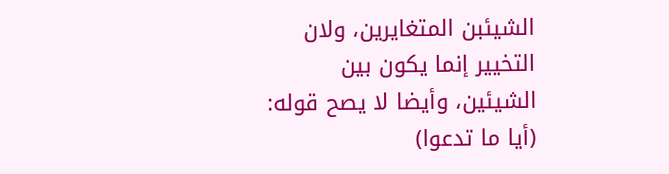الشيئبن المتغايرين، ولان التخيير إنما يكون بين الشيئين، وأيضا لا يصح قوله: (أيا ما تدعوا)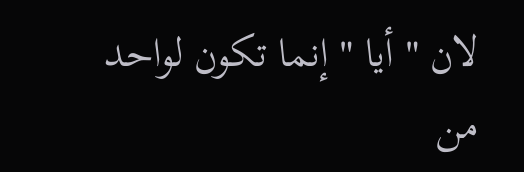لان " أيا " إنما تكون لواحد من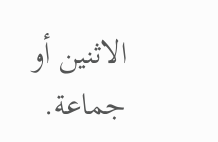الاثنين أو جماعة.